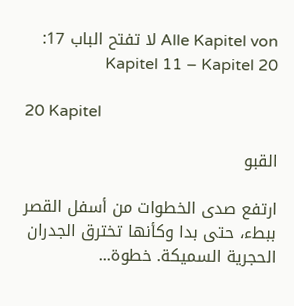Alle Kapitel von لا تفتح الباب 17: Kapitel 11 – Kapitel 20

20 Kapitel

القبو

ارتفع صدى الخطوات من أسفل القصر ببطء، حتى بدا وكأنها تخترق الجدران الحجرية السميكة. خطوة...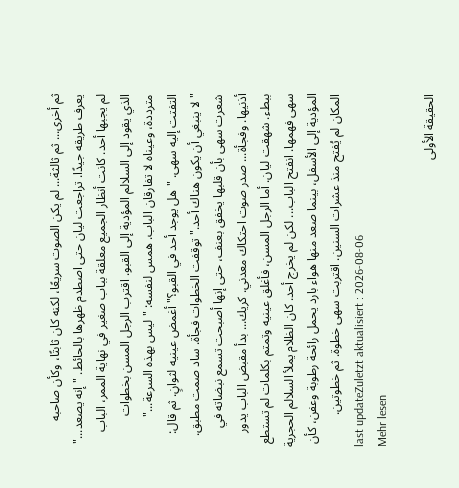ثم أخرى... ثم ثالثة... لم يكن الصوت سريعًا، لكنه كان ثابتًا، وكأن صاحبه يعرف طريقه جيدًا. تراجعت ليان حتى اصطدم ظهرها بالحائط. "إنه يصعد..." لم يجبها أحد. كانت أنظار الجميع معلقة بباب صغير في نهاية الممر، الباب الذي يقود إلى السلالم المؤدية إلى القبو. اقترب الرجل المسن بخطوات مترددة، وعيناه لا تفارقان الباب. همس لنفسه: "ليس بهذه السرعة..." التفتت إليه سهى. "هل يوجد أحد في القبو؟" أغمض عينيه لثوانٍ. ثم قال: "لا ينبغي أن يكون هناك أحد." توقفت الخطوات فجأة. ساد صمت مطبق. شعرت سهى بأن قلبها يخفق بعنف، حتى إنها أصبحت تسمع نبضاته في أذنيها. وفجأة... صدر صوت احتكاك معدني. كريك... بدأ مقبض الباب يدور ببطء. شهقت ليان. أما الرجل المسن، فأغلق عينيه وتمتم بكلمات لم تستطع سهى فهمها. انفتح الباب... لكن لم يخرج أحد. كان الظلام يملأ السلالم الحجرية المؤدية إلى الأسفل، بينما صعد منها هواء بارد يحمل رائحة رطوبة وعفن، كأن المكان لم يُفتح منذ عشرات السنين. اقتربت سهى خطوة. ثم خطوتين.
last updateZuletzt aktualisiert : 2026-08-06
Mehr lesen

الحقيقة الأولى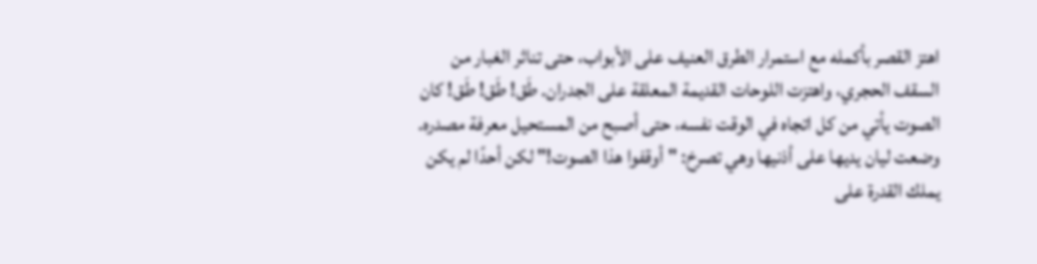اهتز القصر بأكمله مع استمرار الطرق العنيف على الأبواب، حتى تناثر الغبار من السقف الحجري، واهتزت اللوحات القديمة المعلقة على الجدران. طَق! طَق! طَق! كان الصوت يأتي من كل اتجاه في الوقت نفسه، حتى أصبح من المستحيل معرفة مصدره. وضعت ليان يديها على أذنيها وهي تصرخ: "أوقفوا هذا الصوت!" لكن أحدًا لم يكن يملك القدرة على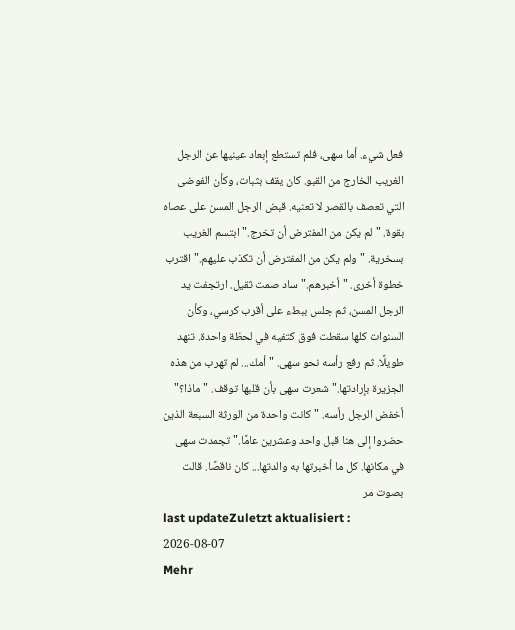فعل شيء. أما سهى، فلم تستطع إبعاد عينيها عن الرجل الغريب الخارج من القبو. كان يقف بثبات، وكأن الفوضى التي تعصف بالقصر لا تعنيه. قبض الرجل المسن على عصاه بقوة. "لم يكن من المفترض أن تخرج." ابتسم الغريب بسخرية. "ولم يكن من المفترض أن تكذب عليهم." اقترب خطوة أخرى. "أخبرهم." ساد صمت ثقيل. ارتجفت يد الرجل المسن، ثم جلس ببطء على أقرب كرسي، وكأن السنوات كلها سقطت فوق كتفيه في لحظة واحدة. تنهد طويلًا. ثم رفع رأسه نحو سهى. "أمك... لم تهرب من هذه الجزيرة بإرادتها." شعرت سهى بأن قلبها توقف. "ماذا؟" أخفض الرجل رأسه. "كانت واحدة من الورثة السبعة الذين حضروا إلى هنا قبل واحد وعشرين عامًا." تجمدت سهى في مكانها. كل ما أخبرتها به والدتها... كان ناقصًا. قالت بصوت مر
last updateZuletzt aktualisiert : 2026-08-07
Mehr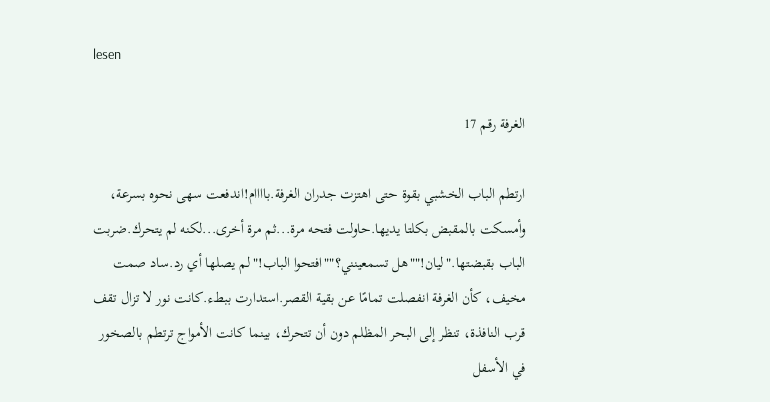lesen

الغرفة رقم 17

ارتطم الباب الخشبي بقوة حتى اهتزت جدران الغرفة.باااام!اندفعت سهى نحوه بسرعة، وأمسكت بالمقبض بكلتا يديها.حاولت فتحه مرة...ثم مرة أخرى...لكنه لم يتحرك.ضربت الباب بقبضتها."ليان!""هل تسمعينني؟""افتحوا الباب!"لم يصلها أي رد.ساد صمت مخيف، كأن الغرفة انفصلت تمامًا عن بقية القصر.استدارت ببطء.كانت نور لا تزال تقف قرب النافذة، تنظر إلى البحر المظلم دون أن تتحرك، بينما كانت الأمواج ترتطم بالصخور في الأسفل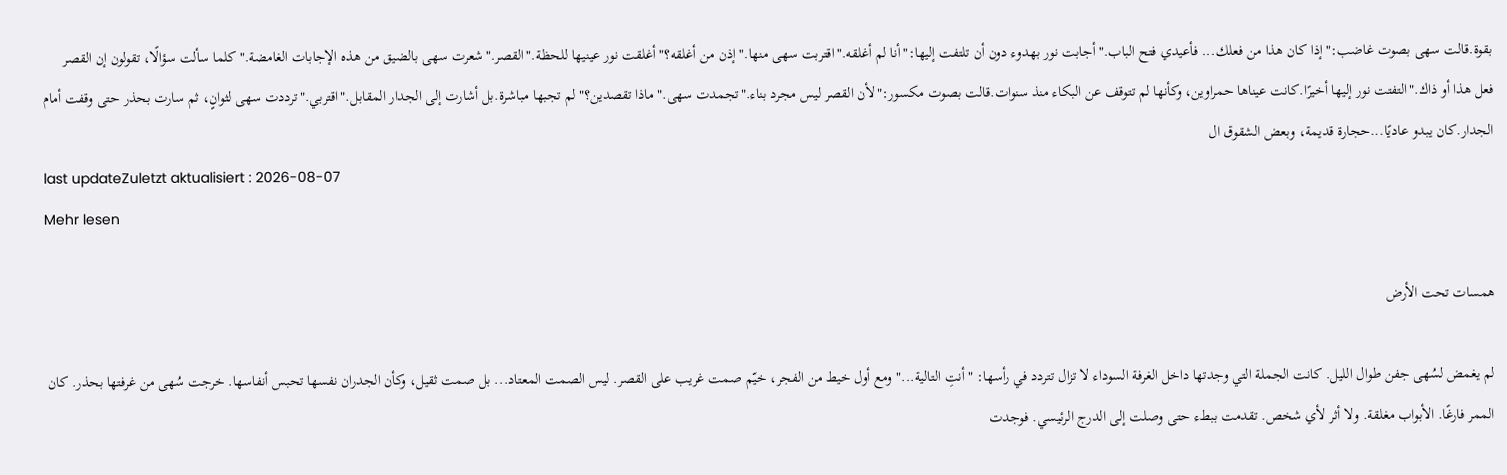بقوة.قالت سهى بصوت غاضب:"إذا كان هذا من فعلك... فأعيدي فتح الباب."أجابت نور بهدوء دون أن تلتفت إليها:"أنا لم أغلقه."اقتربت سهى منها."إذن من أغلقه؟"أغلقت نور عينيها للحظة."القصر."شعرت سهى بالضيق من هذه الإجابات الغامضة."كلما سألت سؤالًا، تقولون إن القصر فعل هذا أو ذاك."التفتت نور إليها أخيرًا.كانت عيناها حمراوين، وكأنها لم تتوقف عن البكاء منذ سنوات.قالت بصوت مكسور:"لأن القصر ليس مجرد بناء."تجمدت سهى."ماذا تقصدين؟"لم تجبها مباشرة.بل أشارت إلى الجدار المقابل."اقتربي."ترددت سهى لثوانٍ، ثم سارت بحذر حتى وقفت أمام الجدار.كان يبدو عاديًا...حجارة قديمة، وبعض الشقوق ال
last updateZuletzt aktualisiert : 2026-08-07
Mehr lesen

همسات تحت الأرض

لم يغمض لسُهى جفن طوال الليل. كانت الجملة التي وجدتها داخل الغرفة السوداء لا تزال تتردد في رأسها: "أنتِ التالية..." ومع أول خيط من الفجر، خيّم صمت غريب على القصر. ليس الصمت المعتاد... بل صمت ثقيل، وكأن الجدران نفسها تحبس أنفاسها. خرجت سُهى من غرفتها بحذر. كان الممر فارغًا. الأبواب مغلقة. ولا أثر لأي شخص. تقدمت ببطء حتى وصلت إلى الدرج الرئيسي. فوجدت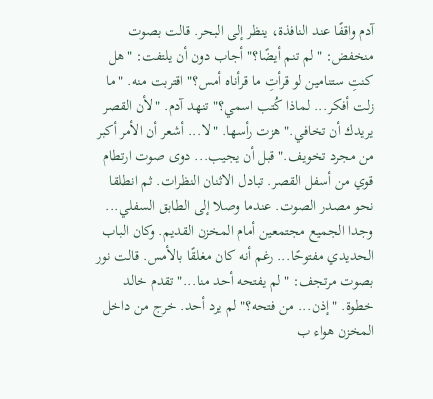آدم واقفًا عند النافذة، ينظر إلى البحر. قالت بصوت منخفض: "لم تنم أيضًا؟" أجاب دون أن يلتفت: "هل كنتِ ستنامين لو قرأتِ ما قرأناه أمس؟" اقتربت منه. "ما زلت أفكر... لماذا كُتب اسمي؟" تنهد آدم. "لأن القصر يريدك أن تخافي." هزت رأسها. "لا... أشعر أن الأمر أكبر من مجرد تخويف." قبل أن يجيب... دوى صوت ارتطام قوي من أسفل القصر. تبادل الاثنان النظرات. ثم انطلقا نحو مصدر الصوت. عندما وصلا إلى الطابق السفلي... وجدا الجميع مجتمعين أمام المخزن القديم. وكان الباب الحديدي مفتوحًا... رغم أنه كان مغلقًا بالأمس. قالت نور بصوت مرتجف: "لم يفتحه أحد منا..." تقدم خالد خطوة. "إذن... من فتحه؟" لم يرد أحد. خرج من داخل المخزن هواء ب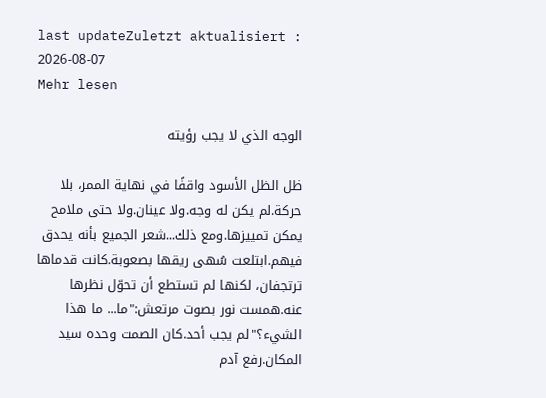last updateZuletzt aktualisiert : 2026-08-07
Mehr lesen

الوجه الذي لا يجب رؤيته

ظل الظل الأسود واقفًا في نهاية الممر، بلا حركة.لم يكن له وجه.ولا عينان.ولا حتى ملامح يمكن تمييزها.ومع ذلك...شعر الجميع بأنه يحدق فيهم.ابتلعت سُهى ريقها بصعوبة.كانت قدماها ترتجفان، لكنها لم تستطع أن تحوّل نظرها عنه.همست نور بصوت مرتعش:"ما... ما هذا الشيء؟"لم يجب أحد.كان الصمت وحده سيد المكان.رفع آدم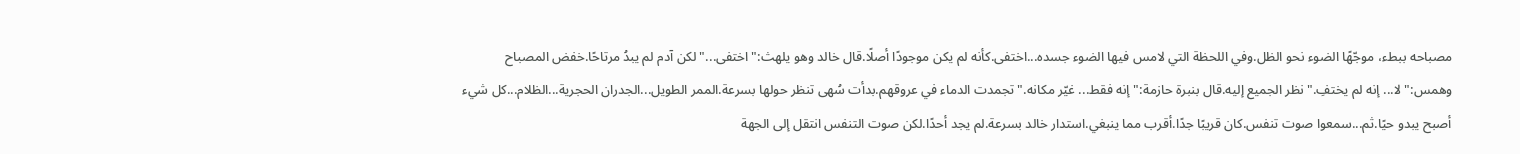مصباحه ببطء، موجّهًا الضوء نحو الظل.وفي اللحظة التي لامس فيها الضوء جسده...اختفى.كأنه لم يكن موجودًا أصلًا.قال خالد وهو يلهث:"اختفى..."لكن آدم لم يبدُ مرتاحًا.خفض المصباح وهمس:"لا... إنه لم يختفِ."نظر الجميع إليه.قال بنبرة حازمة:"إنه فقط... غيّر مكانه."تجمدت الدماء في عروقهم.بدأت سُهى تنظر حولها بسرعة.الممر الطويل...الجدران الحجرية...الظلام...كل شيء أصبح يبدو حيًا.ثم...سمعوا صوت تنفس.كان قريبًا جدًا.أقرب مما ينبغي.استدار خالد بسرعة.لم يجد أحدًا.لكن صوت التنفس انتقل إلى الجهة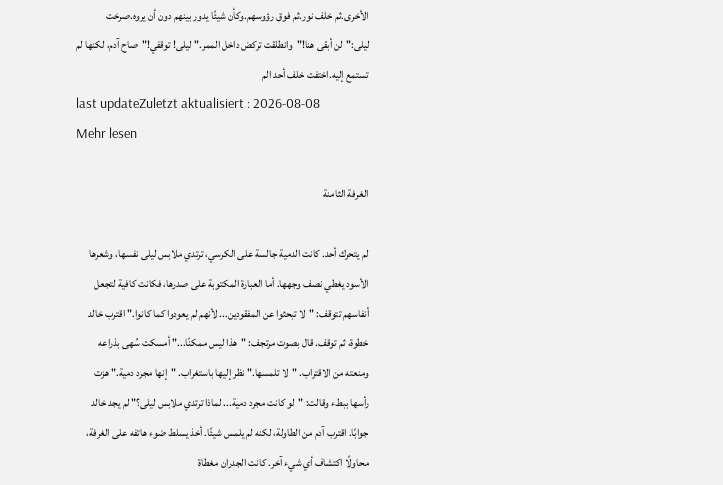الأخرى.ثم خلف نور.ثم فوق رؤوسهم.وكأن شيئًا يدور بينهم دون أن يروه.صرخت ليلى:"لن أبقى هنا!"وانطلقت تركض داخل الممر."ليلى! توقفي!"صاح آدم، لكنها لم تستمع إليه.اختفت خلف أحد الم
last updateZuletzt aktualisiert : 2026-08-08
Mehr lesen

الغرفة الثامنة

لم يتحرك أحد. كانت الدمية جالسة على الكرسي، ترتدي ملابس ليلى نفسها، وشعرها الأسود يغطي نصف وجهها. أما العبارة المكتوبة على صدرها، فكانت كافية لتجعل أنفاسهم تتوقف: "لا تبحثوا عن المفقودين... لأنهم لم يعودوا كما كانوا." اقترب خالد خطوة، ثم توقف. قال بصوت مرتجف: "هذا ليس ممكنًا..." أمسكت سُهى بذراعه ومنعته من الاقتراب. "لا تلمسها." نظر إليها باستغراب. "إنها مجرد دمية." هزت رأسها ببطء وقالت: "لو كانت مجرد دمية... لماذا ترتدي ملابس ليلى؟" لم يجد خالد جوابًا. اقترب آدم من الطاولة، لكنه لم يلمس شيئًا. أخذ يسلط ضوء هاتفه على الغرفة، محاولًا اكتشاف أي شيء آخر. كانت الجدران مغطاة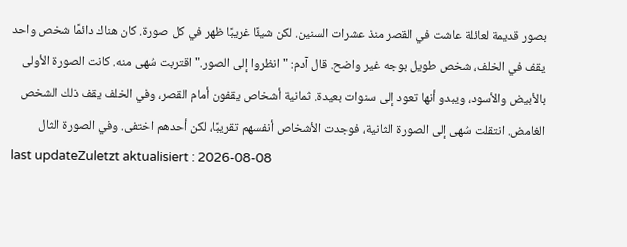بصور قديمة لعائلة عاشت في القصر منذ عشرات السنين. لكن شيئًا غريبًا ظهر في كل صورة. كان هناك دائمًا شخص واحد يقف في الخلف، شخص طويل بوجه غير واضح. قال آدم: "انظروا إلى الصور." اقتربت سُهى منه. كانت الصورة الأولى بالأبيض والأسود، ويبدو أنها تعود إلى سنوات بعيدة. ثمانية أشخاص يقفون أمام القصر، وفي الخلف يقف ذلك الشخص الغامض. انتقلت سُهى إلى الصورة الثانية، فوجدت الأشخاص أنفسهم تقريبًا، لكن أحدهم اختفى. وفي الصورة الثال
last updateZuletzt aktualisiert : 2026-08-08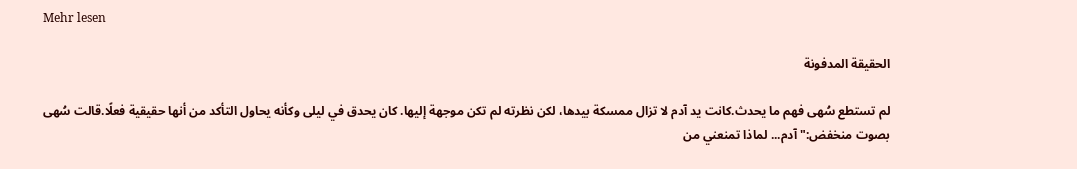Mehr lesen

الحقيقة المدفونة

لم تستطع سُهى فهم ما يحدث.كانت يد آدم لا تزال ممسكة بيدها، لكن نظرته لم تكن موجهة إليها. كان يحدق في ليلى وكأنه يحاول التأكد من أنها حقيقية فعلًا.قالت سُهى بصوت منخفض:"آدم... لماذا تمنعني من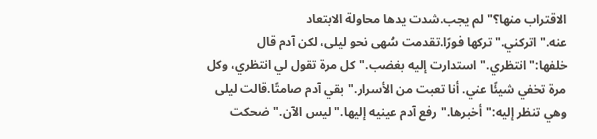الاقتراب منها؟"لم يجب.شدت يدها محاولة الابتعاد عنه."اتركني."تركها فورًا.تقدمت سُهى نحو ليلى، لكن آدم قال خلفها:"انتظري."استدارت إليه بغضب."كل مرة تقول لي انتظري، وكل مرة تخفي شيئًا عني. أنا تعبت من الأسرار."بقي آدم صامتًا.قالت ليلى وهي تنظر إليه:"أخبرها."رفع آدم عينيه إليها."ليس الآن."ضحكت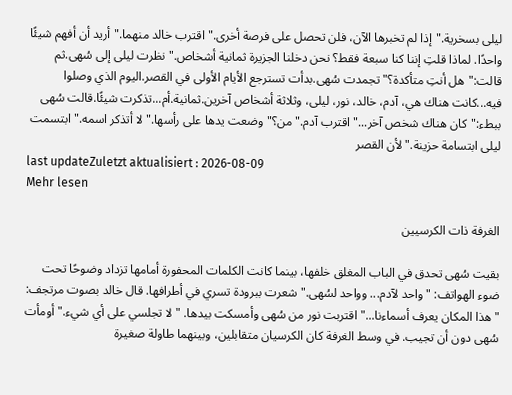ليلى بسخرية."إذا لم تخبرها الآن، فلن تحصل على فرصة أخرى."اقترب خالد منهما."أريد أن أفهم شيئًا واحدًا. لماذا قلتِ إننا كنا سبعة فقط؟ نحن دخلنا الجزيرة ثمانية أشخاص."نظرت ليلى إلى سُهى.ثم قالت:"هل أنتِ متأكدة؟"تجمدت سُهى.بدأت تسترجع الأيام الأولى في القصر.اليوم الذي وصلوا فيه...كانت هناك هي، آدم، خالد، نور، ليلى، وثلاثة أشخاص آخرين.ثمانية.أم...تذكرت شيئًا.قالت سُهى ببطء:"كان هناك شخص آخر..."اقترب آدم."من؟"وضعت يدها على رأسها."لا أتذكر اسمه."ابتسمت ليلى ابتسامة حزينة."لأن القصر
last updateZuletzt aktualisiert : 2026-08-09
Mehr lesen

الغرفة ذات الكرسيين

بقيت سُهى تحدق في الباب المغلق خلفها، بينما كانت الكلمات المحفورة أمامها تزداد وضوحًا تحت ضوء الهواتف: "واحد لآدم... وواحد لسُهى." شعرت ببرودة تسري في أطرافها. قال خالد بصوت مرتجف: "هذا المكان يعرف أسماءنا..." اقتربت نور من سُهى وأمسكت بيدها. "لا تجلسي على أي شيء." أومأت سُهى دون أن تجيب. في وسط الغرفة كان الكرسيان متقابلين، وبينهما طاولة صغيرة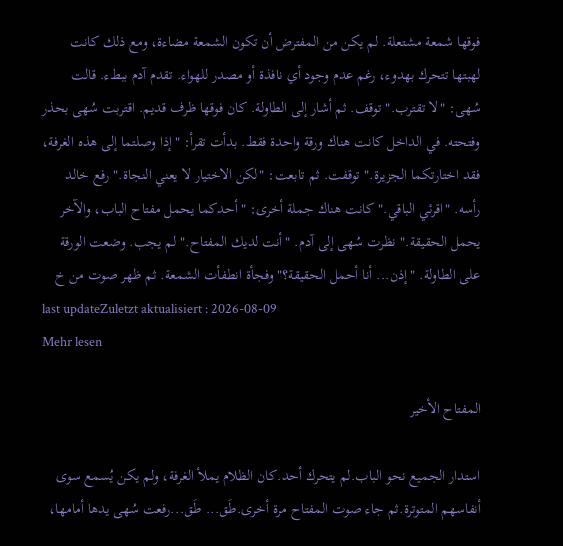فوقها شمعة مشتعلة. لم يكن من المفترض أن تكون الشمعة مضاءة، ومع ذلك كانت لهبتها تتحرك بهدوء، رغم عدم وجود أي نافذة أو مصدر للهواء. تقدم آدم ببطء. قالت سُهى: "لا تقترب." توقف. ثم أشار إلى الطاولة. كان فوقها ظرف قديم. اقتربت سُهى بحذر وفتحته. في الداخل كانت هناك ورقة واحدة فقط. بدأت تقرأ: "إذا وصلتما إلى هذه الغرفة، فقد اختارتكما الجزيرة." توقفت. ثم تابعت: "لكن الاختيار لا يعني النجاة." رفع خالد رأسه. "اقرئي الباقي." كانت هناك جملة أخرى: "أحدكما يحمل مفتاح الباب، والآخر يحمل الحقيقة." نظرت سُهى إلى آدم. "أنت لديك المفتاح." لم يجب. وضعت الورقة على الطاولة. "إذن... أنا أحمل الحقيقة؟" وفجأة انطفأت الشمعة. ثم ظهر صوت من خ
last updateZuletzt aktualisiert : 2026-08-09
Mehr lesen

المفتاح الأخير

استدار الجميع نحو الباب.لم يتحرك أحد.كان الظلام يملأ الغرفة، ولم يكن يُسمع سوى أنفاسهم المتوترة.ثم جاء صوت المفتاح مرة أخرى.طَق... طَق...رفعت سُهى يدها أمامها،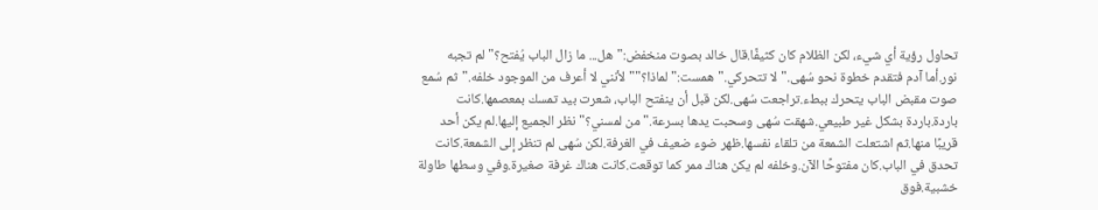تحاول رؤية أي شيء، لكن الظلام كان كثيفًا.قال خالد بصوت منخفض:"هل... ما زال الباب يُفتح؟"لم تجبه نور.أما آدم فتقدم خطوة نحو سُهى."لا تتحركي."همست:"لماذا؟""لأنني لا أعرف من الموجود خلفه."ثم سُمع صوت مقبض الباب يتحرك ببطء.تراجعت سُهى.لكن قبل أن ينفتح الباب، شعرت بيد تمسك بمعصمها.كانت باردة.باردة بشكل غير طبيعي.شهقت سُهى وسحبت يدها بسرعة."من لمسني؟"نظر الجميع إليها.لم يكن أحد قريبًا منها.ثم اشتعلت الشمعة من تلقاء نفسها.ظهر ضوء ضعيف في الغرفة.لكن سُهى لم تنظر إلى الشمعة.كانت تحدق في الباب.كان مفتوحًا الآن.وخلفه لم يكن هناك ممر كما توقعت.كانت هناك غرفة صغيرة.وفي وسطها طاولة خشبية.فوق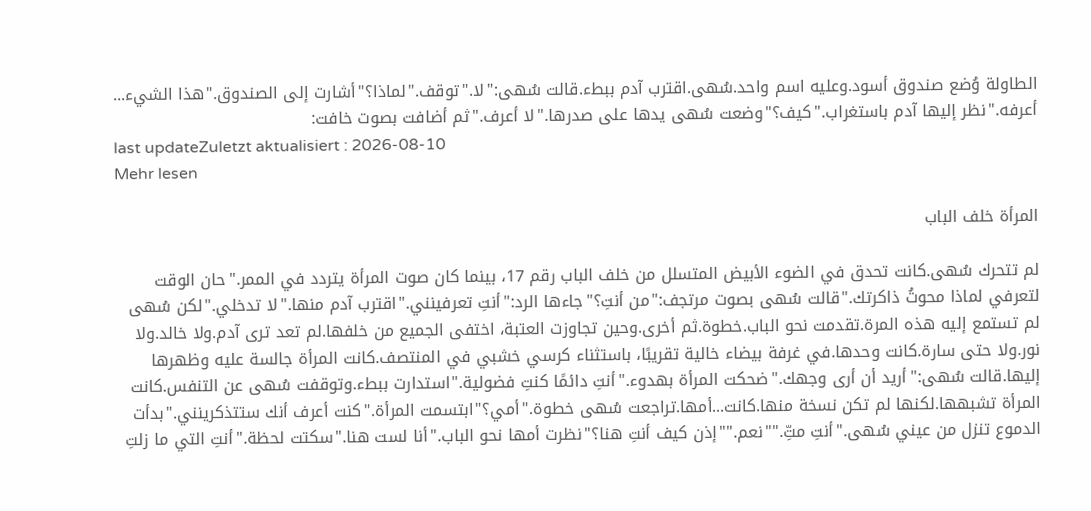الطاولة وُضع صندوق أسود.وعليه اسم واحد.سُهى.اقترب آدم ببطء.قالت سُهى:"لا."توقف."لماذا؟"أشارت إلى الصندوق."هذا الشيء... أعرفه."نظر إليها آدم باستغراب."كيف؟"وضعت سُهى يدها على صدرها."لا أعرف."ثم أضافت بصوت خافت:
last updateZuletzt aktualisiert : 2026-08-10
Mehr lesen

المرأة خلف الباب

لم تتحرك سُهى.كانت تحدق في الضوء الأبيض المتسلل من خلف الباب رقم 17، بينما كان صوت المرأة يتردد في الممر."حان الوقت لتعرفي لماذا محوتُ ذاكرتك."قالت سُهى بصوت مرتجف:"من أنتِ؟"جاءها الرد:"أنتِ تعرفينني."اقترب آدم منها."لا تدخلي."لكن سُهى لم تستمع إليه هذه المرة.تقدمت نحو الباب.خطوة.ثم أخرى.وحين تجاوزت العتبة، اختفى الجميع من خلفها.لم تعد ترى آدم.ولا خالد.ولا نور.ولا حتى سارة.كانت وحدها.في غرفة بيضاء خالية تقريبًا، باستثناء كرسي خشبي في المنتصف.كانت المرأة جالسة عليه وظهرها إليها.قالت سُهى:"أريد أن أرى وجهك."ضحكت المرأة بهدوء."أنتِ دائمًا كنتِ فضولية."استدارت ببطء.وتوقفت سُهى عن التنفس.كانت المرأة تشبهها.لكنها لم تكن نسخة منها.كانت...أمها.تراجعت سُهى خطوة."أمي؟"ابتسمت المرأة."كنت أعرف أنك ستتذكرينني."بدأت الدموع تنزل من عيني سُهى."أنتِ متِّ.""نعم.""إذن كيف أنتِ هنا؟"نظرت أمها نحو الباب."أنا لست هنا."سكتت لحظة."أنتِ التي ما زلتِ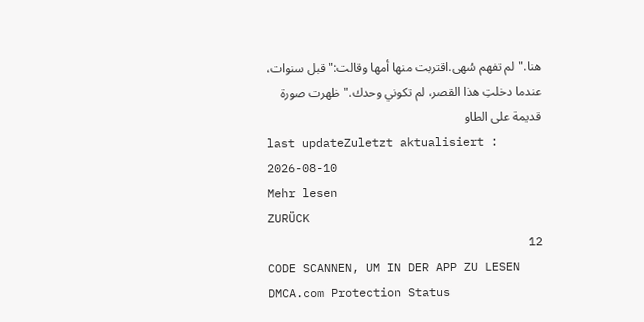هنا."لم تفهم سُهى.اقتربت منها أمها وقالت:"قبل سنوات، عندما دخلتِ هذا القصر، لم تكوني وحدك."ظهرت صورة قديمة على الطاو
last updateZuletzt aktualisiert : 2026-08-10
Mehr lesen
ZURÜCK
12
CODE SCANNEN, UM IN DER APP ZU LESEN
DMCA.com Protection Status